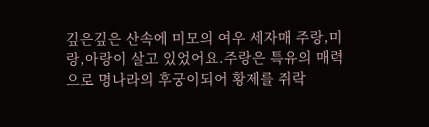깊은깊은 산속에 미모의 여우 세자매 주랑,미랑,아랑이 살고 있었어요.주랑은 특유의 매력으로 명나라의 후궁이되어 황제를 쥐락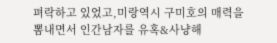펴락하고 있었고,미랑역시 구미호의 매력을 뽐내면서 인간남자를 유혹&사냥해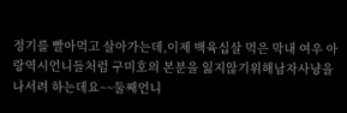정기를 빨아먹고 살아가는데,이제 백육십살 먹은 막내 여우 아랑역시언니들처럼 구미호의 본분을 잃지않기위해남자사냥을 나서려 하는데요~~둘째언니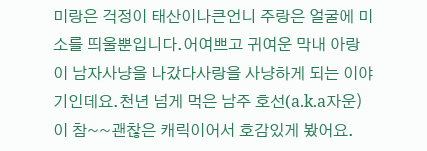미랑은 걱정이 태산이나큰언니 주랑은 얼굴에 미소를 띄울뿐입니다.어여쁘고 귀여운 막내 아랑이 남자사냥을 나갔다사랑을 사냥하게 되는 이야기인데요.천년 넘게 먹은 남주 호선(a.k.a자운)이 참~~괜찮은 캐릭이어서 호감있게 봤어요.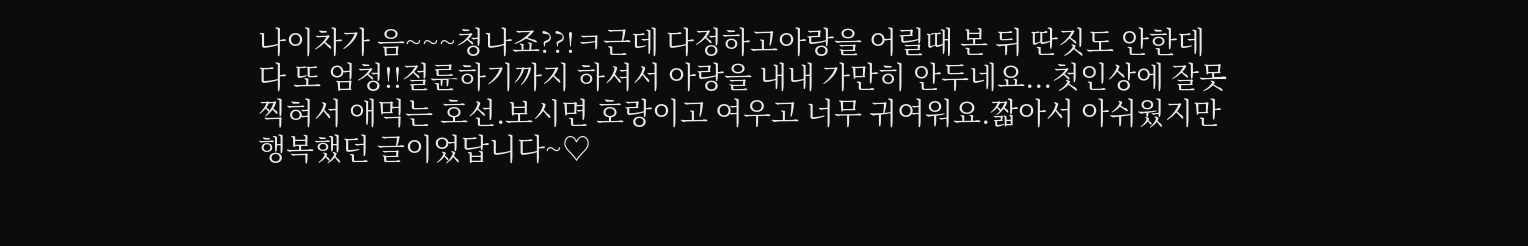나이차가 음~~~청나죠??!ㅋ근데 다정하고아랑을 어릴때 본 뒤 딴짓도 안한데다 또 엄청!!절륜하기까지 하셔서 아랑을 내내 가만히 안두네요...첫인상에 잘못 찍혀서 애먹는 호선.보시면 호랑이고 여우고 너무 귀여워요.짧아서 아쉬웠지만 행복했던 글이었답니다~♡